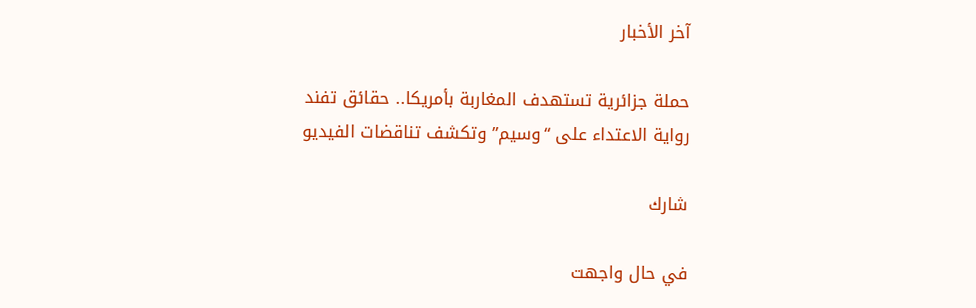آخر الأخبار

حملة جزائرية تستهدف المغاربة بأمريكا.. حقائق تفند رواية الاعتداء على “وسيم” وتكشف تناقضات الفيديو

شارك

في حال واجهت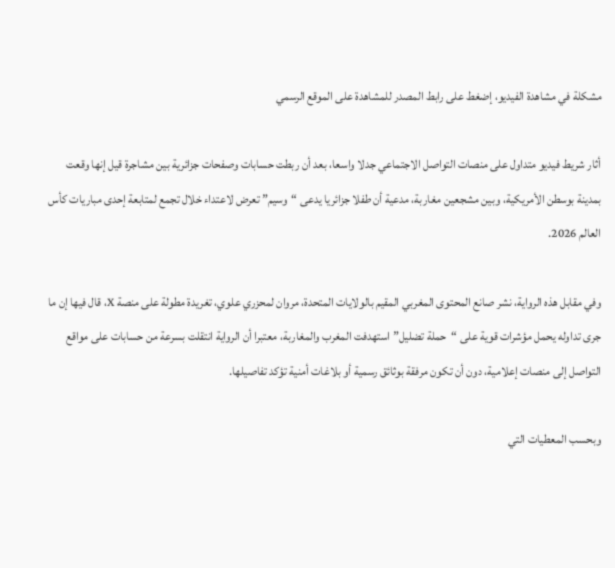مشكلة في مشاهدة الفيديو، إضغط على رابط المصدر للمشاهدة على الموقع الرسمي

أثار شريط فيديو متداول على منصات التواصل الاجتماعي جدلا واسعا، بعد أن ربطت حسابات وصفحات جزائرية بين مشاجرة قيل إنها وقعت بمدينة بوسطن الأمريكية، وبين مشجعين مغاربة، مدعية أن طفلا جزائريا يدعى “وسيم” تعرض لاعتداء خلال تجمع لمتابعة إحدى مباريات كأس العالم 2026.

وفي مقابل هذه الرواية، نشر صانع المحتوى المغربي المقيم بالولايات المتحدة، مروان لمحزري علوي، تغريدة مطولة على منصة X، قال فيها إن ما جرى تداوله يحمل مؤشرات قوية على “حملة تضليل” استهدفت المغرب والمغاربة، معتبرا أن الرواية انتقلت بسرعة من حسابات على مواقع التواصل إلى منصات إعلامية، دون أن تكون مرفقة بوثائق رسمية أو بلاغات أمنية تؤكد تفاصيلها.

وبحسب المعطيات التي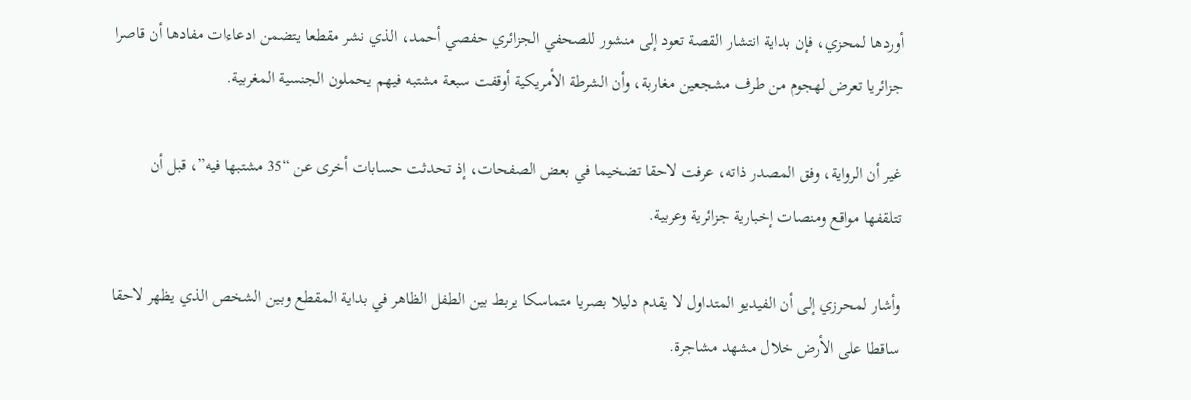أوردها لمحزي، فإن بداية انتشار القصة تعود إلى منشور للصحفي الجزائري حفصي أحمد، الذي نشر مقطعا يتضمن ادعاءات مفادها أن قاصرا جزائريا تعرض لهجوم من طرف مشجعين مغاربة، وأن الشرطة الأمريكية أوقفت سبعة مشتبه فيهم يحملون الجنسية المغربية.

غير أن الرواية، وفق المصدر ذاته، عرفت لاحقا تضخيما في بعض الصفحات، إذ تحدثت حسابات أخرى عن “35 مشتبها فيه”، قبل أن تتلقفها مواقع ومنصات إخبارية جزائرية وعربية.

وأشار لمحرزي إلى أن الفيديو المتداول لا يقدم دليلا بصريا متماسكا يربط بين الطفل الظاهر في بداية المقطع وبين الشخص الذي يظهر لاحقا ساقطا على الأرض خلال مشهد مشاجرة.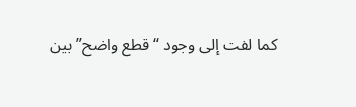كما لفت إلى وجود “قطع واضح” بين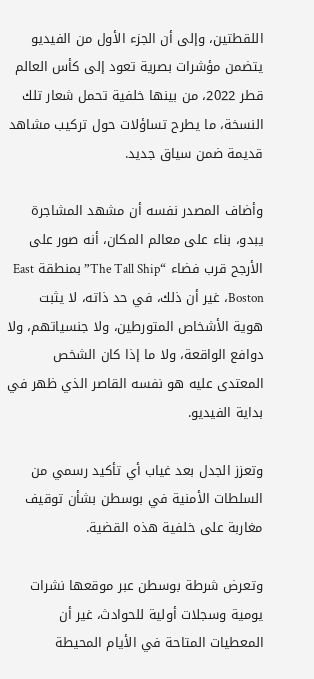اللقطتين، وإلى أن الجزء الأول من الفيديو يتضمن مؤشرات بصرية تعود إلى كأس العالم قطر 2022، من بينها خلفية تحمل شعار تلك النسخة، ما يطرح تساؤلات حول تركيب مشاهد قديمة ضمن سياق جديد.

وأضاف المصدر نفسه أن مشهد المشاجرة يبدو، بناء على معالم المكان، أنه صور على الأرجح قرب فضاء “The Tall Ship” بمنطقة East Boston، غير أن ذلك، في حد ذاته، لا يثبت هوية الأشخاص المتورطين، ولا جنسياتهم، ولا دوافع الواقعة، ولا ما إذا كان الشخص المعتدى عليه هو نفسه القاصر الذي ظهر في بداية الفيديو.

وتعزز الجدل بعد غياب أي تأكيد رسمي من السلطات الأمنية في بوسطن بشأن توقيف مغاربة على خلفية هذه القضية.

وتعرض شرطة بوسطن عبر موقعها نشرات يومية وسجلات أولية للحوادث، غير أن المعطيات المتاحة في الأيام المحيطة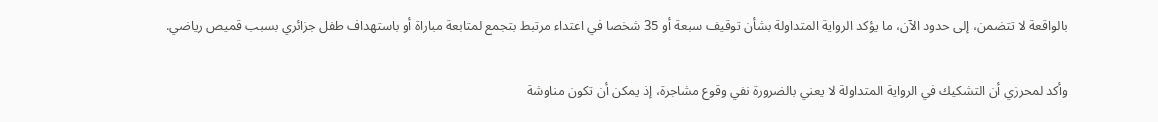بالواقعة لا تتضمن، إلى حدود الآن، ما يؤكد الرواية المتداولة بشأن توقيف سبعة أو 35 شخصا في اعتداء مرتبط بتجمع لمتابعة مباراة أو باستهداف طفل جزائري بسبب قميص رياضي.

وأكد لمحرزي أن التشكيك في الرواية المتداولة لا يعني بالضرورة نفي وقوع مشاجرة، إذ يمكن أن تكون مناوشة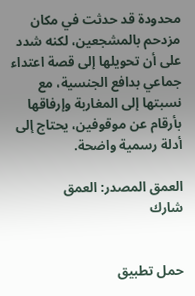محدودة قد حدثت في مكان مزدحم بالمشجعين، لكنه شدد على أن تحويلها إلى قصة اعتداء جماعي بدافع الجنسية، مع نسبتها إلى المغاربة وإرفاقها بأرقام عن موقوفين، يحتاج إلى أدلة رسمية واضحة.

العمق المصدر: العمق
شارك


حمل تطبيق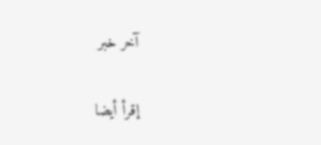آخر خبر

إقرأ أيضا